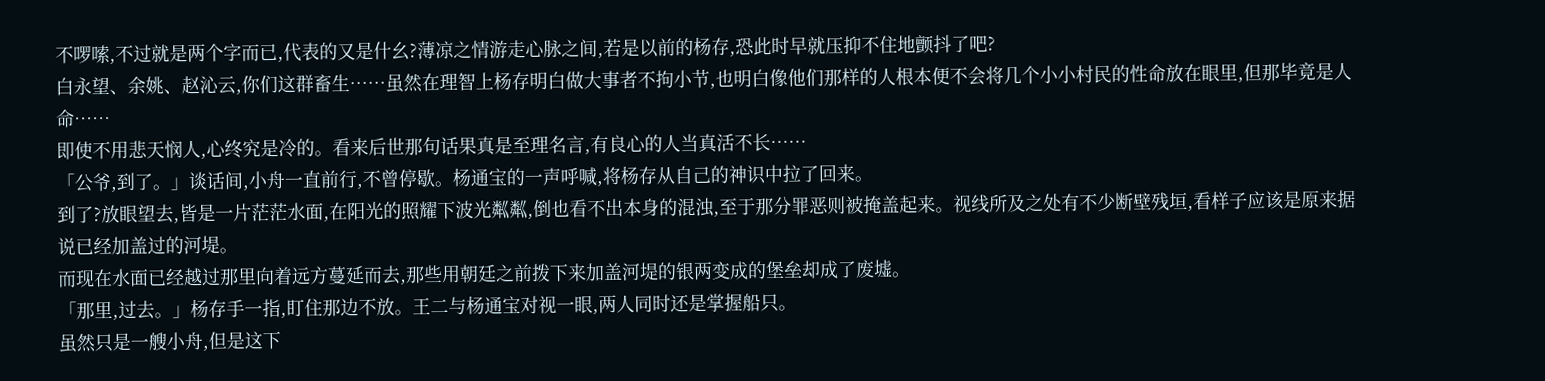不啰嗦,不过就是两个字而已,代表的又是什幺?薄凉之情游走心脉之间,若是以前的杨存,恐此时早就压抑不住地颤抖了吧?
白永望、余姚、赵沁云,你们这群畜生……虽然在理智上杨存明白做大事者不拘小节,也明白像他们那样的人根本便不会将几个小小村民的性命放在眼里,但那毕竟是人命……
即使不用悲天悯人,心终究是冷的。看来后世那句话果真是至理名言,有良心的人当真活不长……
「公爷,到了。」谈话间,小舟一直前行,不曾停歇。杨通宝的一声呼喊,将杨存从自己的神识中拉了回来。
到了?放眼望去,皆是一片茫茫水面,在阳光的照耀下波光粼粼,倒也看不出本身的混浊,至于那分罪恶则被掩盖起来。视线所及之处有不少断壁残垣,看样子应该是原来据说已经加盖过的河堤。
而现在水面已经越过那里向着远方蔓延而去,那些用朝廷之前拨下来加盖河堤的银两变成的堡垒却成了废墟。
「那里,过去。」杨存手一指,盯住那边不放。王二与杨通宝对视一眼,两人同时还是掌握船只。
虽然只是一艘小舟,但是这下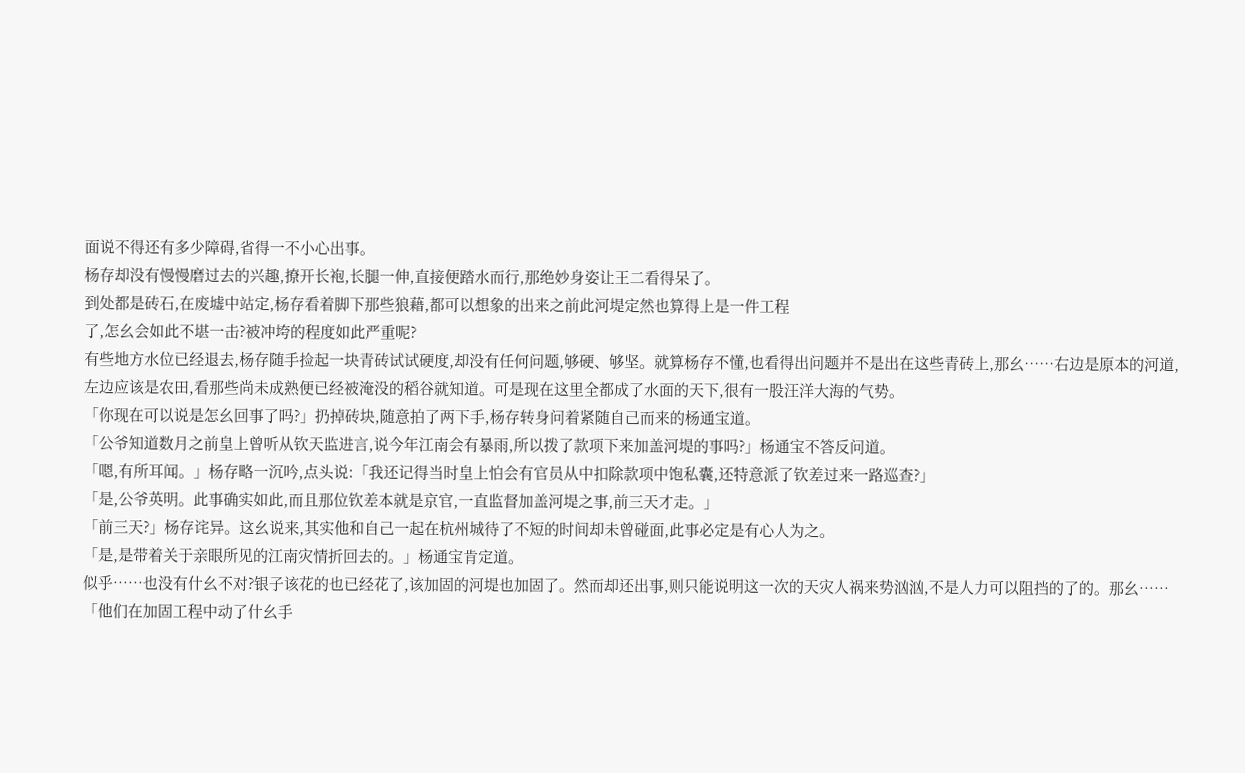面说不得还有多少障碍,省得一不小心出事。
杨存却没有慢慢磨过去的兴趣,撩开长袍,长腿一伸,直接便踏水而行,那绝妙身姿让王二看得呆了。
到处都是砖石,在废墟中站定,杨存看着脚下那些狼藉,都可以想象的出来之前此河堤定然也算得上是一件工程
了,怎幺会如此不堪一击?被冲垮的程度如此严重呢?
有些地方水位已经退去,杨存随手捡起一块青砖试试硬度,却没有任何问题,够硬、够坚。就算杨存不懂,也看得出问题并不是出在这些青砖上,那幺……右边是原本的河道,左边应该是农田,看那些尚未成熟便已经被淹没的稻谷就知道。可是现在这里全都成了水面的天下,很有一股汪洋大海的气势。
「你现在可以说是怎幺回事了吗?」扔掉砖块,随意拍了两下手,杨存转身问着紧随自己而来的杨通宝道。
「公爷知道数月之前皇上曾听从钦天监进言,说今年江南会有暴雨,所以拨了款项下来加盖河堤的事吗?」杨通宝不答反问道。
「嗯,有所耳闻。」杨存略一沉吟,点头说:「我还记得当时皇上怕会有官员从中扣除款项中饱私囊,还特意派了钦差过来一路巡查?」
「是,公爷英明。此事确实如此,而且那位钦差本就是京官,一直监督加盖河堤之事,前三天才走。」
「前三天?」杨存诧异。这幺说来,其实他和自己一起在杭州城待了不短的时间却未曾碰面,此事必定是有心人为之。
「是,是带着关于亲眼所见的江南灾情折回去的。」杨通宝肯定道。
似乎……也没有什幺不对?银子该花的也已经花了,该加固的河堤也加固了。然而却还出事,则只能说明这一次的天灾人祸来势汹汹,不是人力可以阻挡的了的。那幺……
「他们在加固工程中动了什幺手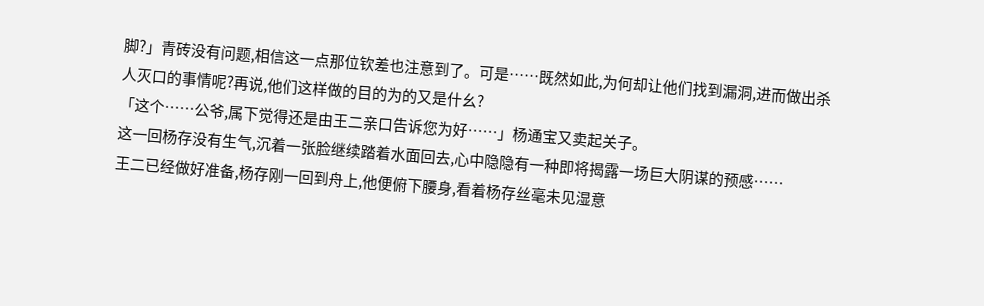脚?」青砖没有问题,相信这一点那位钦差也注意到了。可是……既然如此,为何却让他们找到漏洞,进而做出杀人灭口的事情呢?再说,他们这样做的目的为的又是什幺?
「这个……公爷,属下觉得还是由王二亲口告诉您为好……」杨通宝又卖起关子。
这一回杨存没有生气,沉着一张脸继续踏着水面回去,心中隐隐有一种即将揭露一场巨大阴谋的预感……
王二已经做好准备,杨存刚一回到舟上,他便俯下腰身,看着杨存丝毫未见湿意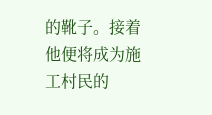的靴子。接着他便将成为施工村民的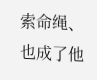索命绳、也成了他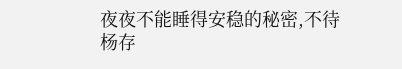夜夜不能睡得安稳的秘密,不待杨存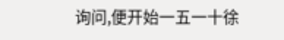询问,便开始一五一十徐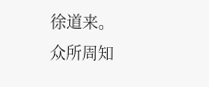徐道来。
众所周知